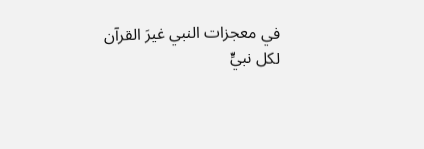في معجزات النبي غيرَ القرآن
لكل نبيٍّ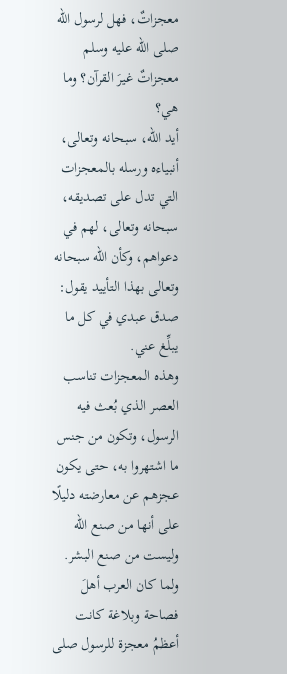معجزاتٌ، فهل لرسول الله صلى الله عليه وسلم معجزاتٌ غيرَ القرآن؟ وما هي؟
أيد الله، سبحانه وتعالى، أنبياءه ورسله بالمعجزات التي تدل على تصديقه، سبحانه وتعالى، لهم في دعواهم، وكأن الله سبحانه وتعالى بهذا التأييد يقول: صدق عبدي في كل ما يبلِّغ عني.
وهذه المعجزات تناسب العصر الذي بُعث فيه الرسول، وتكون من جنس ما اشتهروا به، حتى يكون عجزهم عن معارضته دليلًا على أنها من صنع الله وليست من صنع البشر.
ولما كان العرب أهلَ فصاحة وبلاغة كانت أعظمُ معجزة للرسول صلى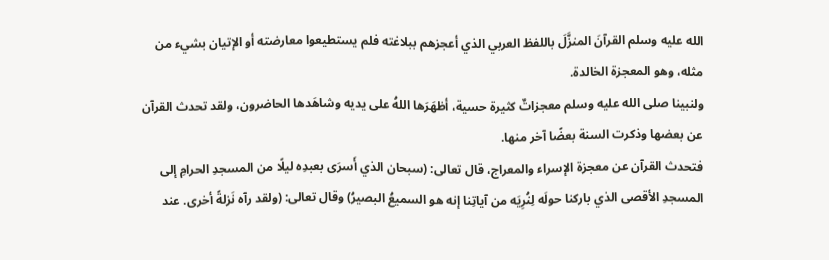الله عليه وسلم القرآنَ المنزَّلَ باللفظ العربي الذي أعجزهم ببلاغته فلم يستطيعوا معارضته أو الإتيان بشيء من مثله، وهو المعجزة الخالدة.
ولنبينا صلى الله عليه وسلم معجزاتٌ كثيرة حسية، أظهَرَها اللهُ على يديه وشاهَدها الحاضرون، ولقد تحدث القرآن عن بعضها وذكرت السنة بعضًا آخر منها.
فتحدث القرآن عن معجزة الإسراء والمعراج، قال تعالى: (سبحان الذي أَسرَى بعبدِه ليلًا من المسجدِ الحرامِ إلى المسجدِ الأقصى الذي باركنا حولَه لِنُرِيَه من آياتِنا إنه هو السميعُ البصيرُ) وقال تعالى: (ولقد رآه نَزلةً أخرى. عند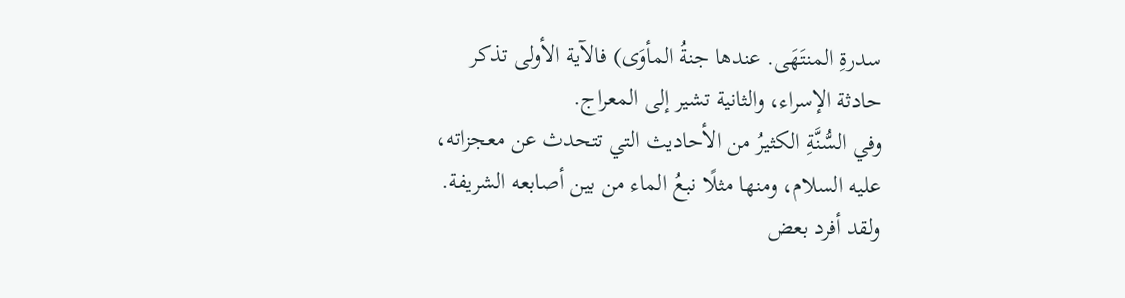سدرةِ المنتَهَى. عندها جنةُ المأوَى) فالآية الأولى تذكر حادثة الإسراء، والثانية تشير إلى المعراج.
وفي السُّنَّةِ الكثيرُ من الأحاديث التي تتحدث عن معجزاته، عليه السلام، ومنها مثلًا نبعُ الماء من بين أصابعه الشريفة. ولقد أفرد بعض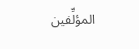المؤلِّفين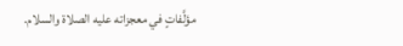مؤلَّفاتٍ في معجزاته عليه الصلاة والسلام.